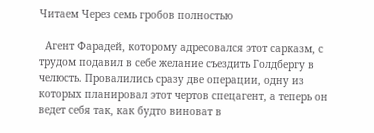Читаем Через семь гробов полностью

  Агент Фарадей, которому адресовался этот сарказм, с трудом подавил в себе желание съездить Голдбергу в челюсть. Провалились сразу две операции, одну из которых планировал этот чертов спецагент, а теперь он ведет себя так, как будто виноват в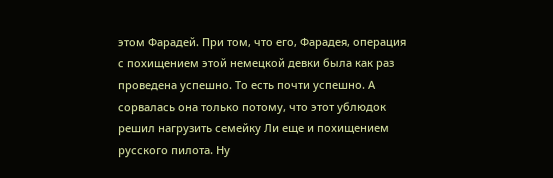этом Фарадей. При том, что его, Фарадея, операция с похищением этой немецкой девки была как раз проведена успешно. То есть почти успешно. А сорвалась она только потому, что этот ублюдок решил нагрузить семейку Ли еще и похищением русского пилота. Ну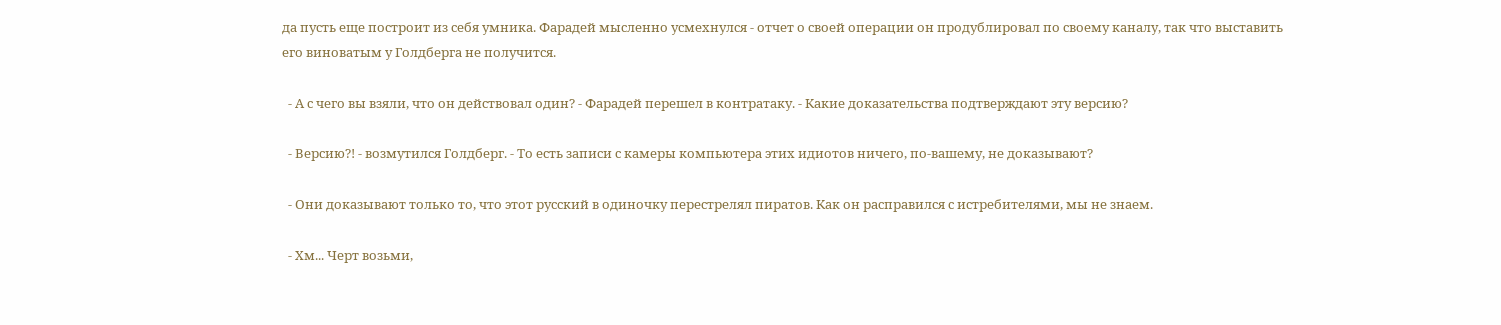да пусть еще построит из себя умника. Фарадей мысленно усмехнулся - отчет о своей операции он продублировал по своему каналу, так что выставить его виноватым у Голдберга не получится.

  - А с чего вы взяли, что он действовал один? - Фарадей перешел в контратаку. - Какие доказательства подтверждают эту версию?

  - Версию?! - возмутился Голдберг. - То есть записи с камеры компьютера этих идиотов ничего, по-вашему, не доказывают?

  - Они доказывают только то, что этот русский в одиночку перестрелял пиратов. Как он расправился с истребителями, мы не знаем.

  - Хм... Черт возьми,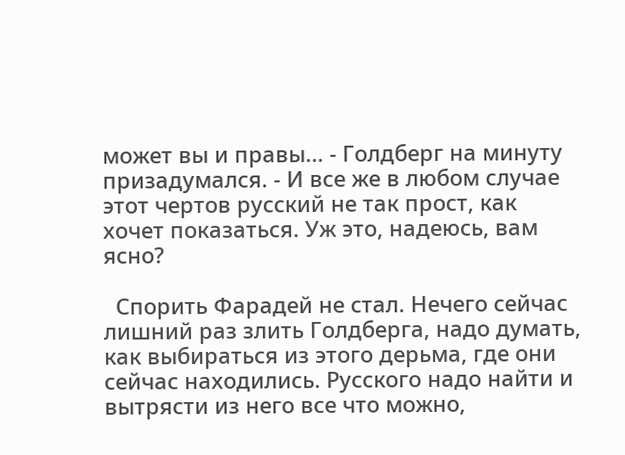может вы и правы... - Голдберг на минуту призадумался. - И все же в любом случае этот чертов русский не так прост, как хочет показаться. Уж это, надеюсь, вам ясно?

  Спорить Фарадей не стал. Нечего сейчас лишний раз злить Голдберга, надо думать, как выбираться из этого дерьма, где они сейчас находились. Русского надо найти и вытрясти из него все что можно,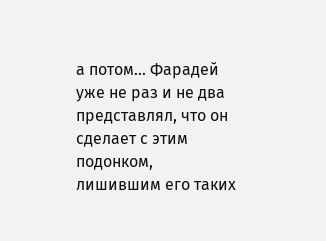а потом... Фарадей уже не раз и не два представлял, что он сделает с этим подонком, лишившим его таких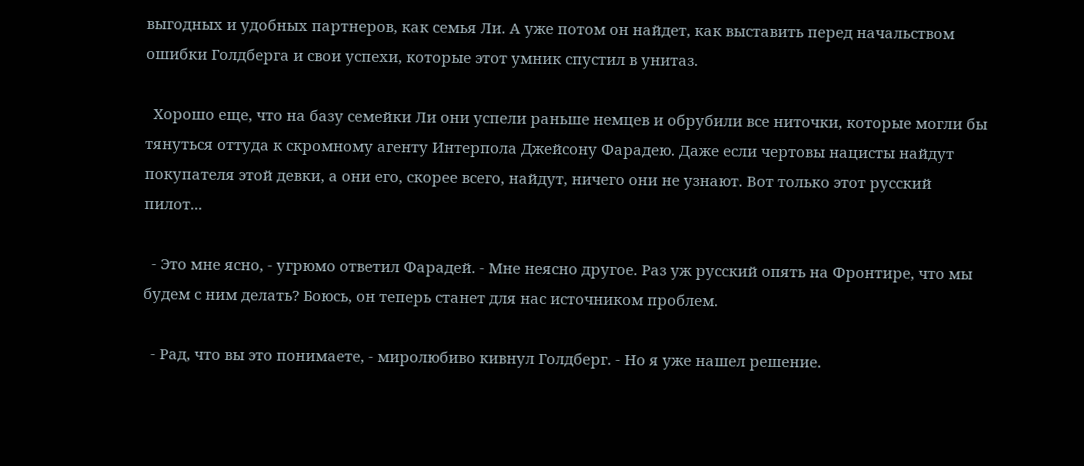выгодных и удобных партнеров, как семья Ли. А уже потом он найдет, как выставить перед начальством ошибки Голдберга и свои успехи, которые этот умник спустил в унитаз.

  Хорошо еще, что на базу семейки Ли они успели раньше немцев и обрубили все ниточки, которые могли бы тянуться оттуда к скромному агенту Интерпола Джейсону Фарадею. Даже если чертовы нацисты найдут покупателя этой девки, а они его, скорее всего, найдут, ничего они не узнают. Вот только этот русский пилот...

  - Это мне ясно, - угрюмо ответил Фарадей. - Мне неясно другое. Раз уж русский опять на Фронтире, что мы будем с ним делать? Боюсь, он теперь станет для нас источником проблем.

  - Рад, что вы это понимаете, - миролюбиво кивнул Голдберг. - Но я уже нашел решение.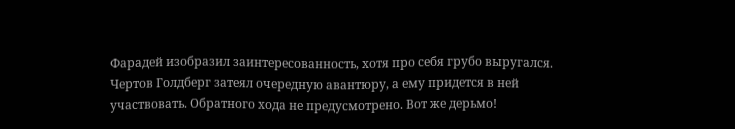Фарадей изобразил заинтересованность, хотя про себя грубо выругался. Чертов Голдберг затеял очередную авантюру, а ему придется в ней участвовать. Обратного хода не предусмотрено. Вот же дерьмо!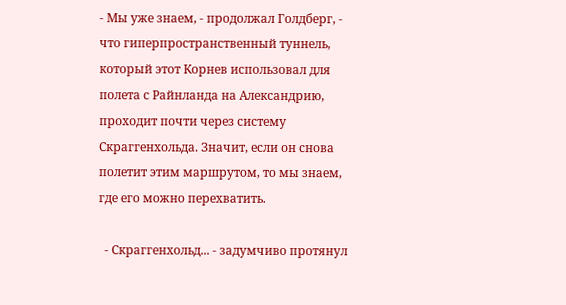- Мы уже знаем, - продолжал Голдберг, - что гиперпространственный туннель, который этот Корнев использовал для полета с Райнланда на Александрию, проходит почти через систему Скраггенхольда. Значит, если он снова полетит этим маршрутом, то мы знаем, где его можно перехватить.

  - Скраггенхольд... - задумчиво протянул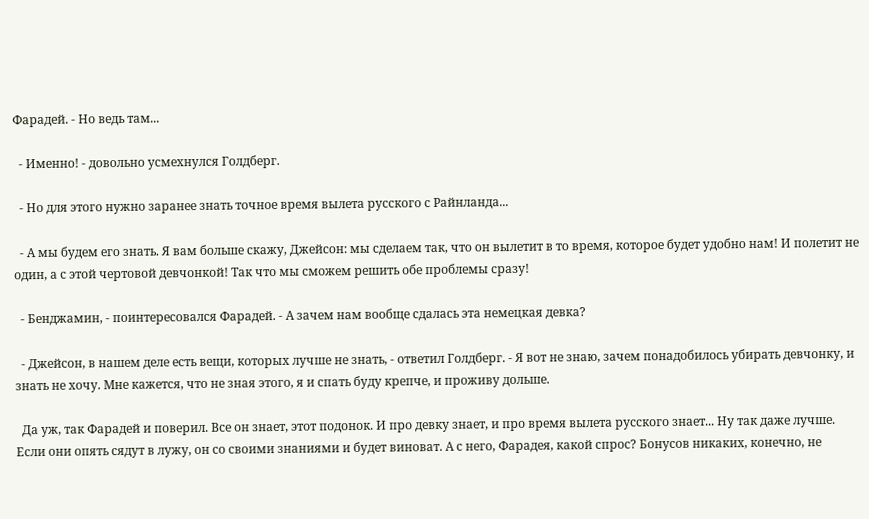Фарадей. - Но ведь там...

  - Именно! - довольно усмехнулся Голдберг.

  - Но для этого нужно заранее знать точное время вылета русского с Райнланда...

  - А мы будем его знать. Я вам больше скажу, Джейсон: мы сделаем так, что он вылетит в то время, которое будет удобно нам! И полетит не один, а с этой чертовой девчонкой! Так что мы сможем решить обе проблемы сразу!

  - Бенджамин, - поинтересовался Фарадей. - А зачем нам вообще сдалась эта немецкая девка?

  - Джейсон, в нашем деле есть вещи, которых лучше не знать, - ответил Голдберг. - Я вот не знаю, зачем понадобилось убирать девчонку, и знать не хочу. Мне кажется, что не зная этого, я и спать буду крепче, и проживу дольше.

  Да уж, так Фарадей и поверил. Все он знает, этот подонок. И про девку знает, и про время вылета русского знает... Ну так даже лучше. Если они опять сядут в лужу, он со своими знаниями и будет виноват. А с него, Фарадея, какой спрос? Бонусов никаких, конечно, не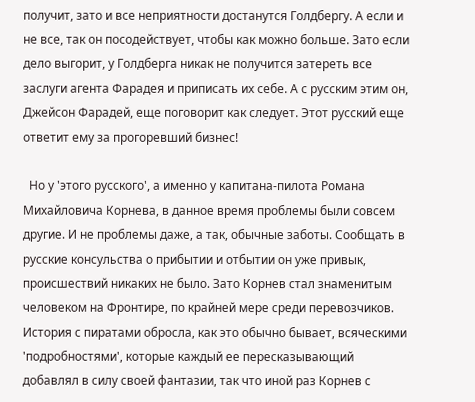получит, зато и все неприятности достанутся Голдбергу. А если и не все, так он посодействует, чтобы как можно больше. Зато если дело выгорит, у Голдберга никак не получится затереть все заслуги агента Фарадея и приписать их себе. А с русским этим он, Джейсон Фарадей, еще поговорит как следует. Этот русский еще ответит ему за прогоревший бизнес!

  Но у 'этого русского', а именно у капитана-пилота Романа Михайловича Корнева, в данное время проблемы были совсем другие. И не проблемы даже, а так, обычные заботы. Сообщать в русские консульства о прибытии и отбытии он уже привык, происшествий никаких не было. Зато Корнев стал знаменитым человеком на Фронтире, по крайней мере среди перевозчиков. История с пиратами обросла, как это обычно бывает, всяческими 'подробностями', которые каждый ее пересказывающий добавлял в силу своей фантазии, так что иной раз Корнев с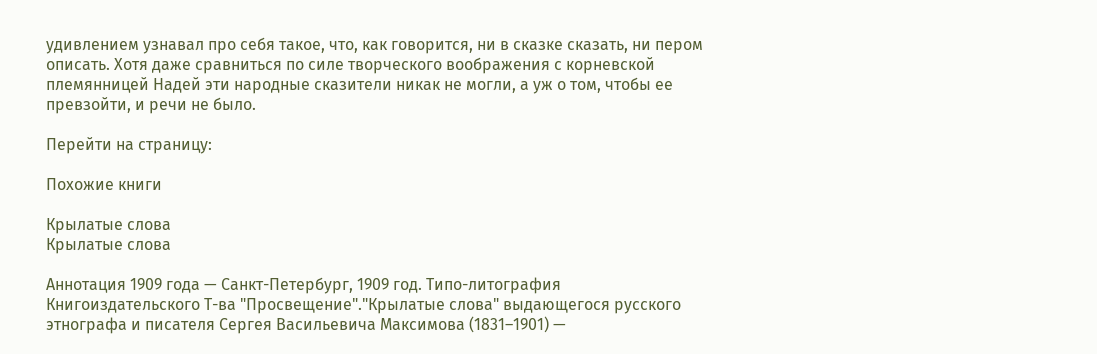удивлением узнавал про себя такое, что, как говорится, ни в сказке сказать, ни пером описать. Хотя даже сравниться по силе творческого воображения с корневской племянницей Надей эти народные сказители никак не могли, а уж о том, чтобы ее превзойти, и речи не было.

Перейти на страницу:

Похожие книги

Крылатые слова
Крылатые слова

Аннотация 1909 года — Санкт-Петербург, 1909 год. Типо-литография Книгоиздательского Т-ва "Просвещение"."Крылатые слова" выдающегося русского этнографа и писателя Сергея Васильевича Максимова (1831–1901) —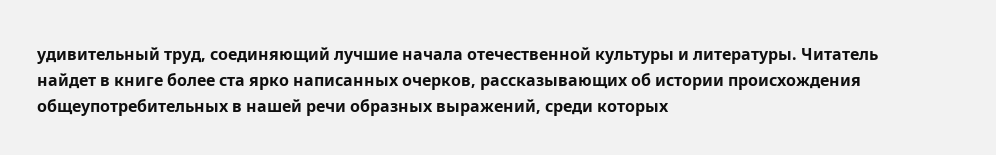удивительный труд, соединяющий лучшие начала отечественной культуры и литературы. Читатель найдет в книге более ста ярко написанных очерков, рассказывающих об истории происхождения общеупотребительных в нашей речи образных выражений, среди которых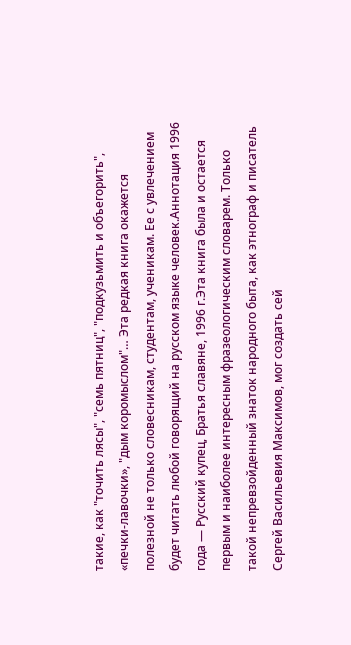такие, как "точить лясы", "семь пятниц", "подкузьмить и объегорить", «печки-лавочки», "дым коромыслом"… Эта редкая книга окажется полезной не только словесникам, студентам, ученикам. Ее с увлечением будет читать любой говорящий на русском языке человек.Аннотация 1996 года — Русский купец, Братья славяне, 1996 г.Эта книга была и остается первым и наиболее интересным фразеологическим словарем. Только такой непревзойденный знаток народного быта, как этнограф и писатель Сергей Васильевия Максимов, мог создать сей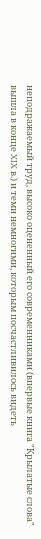неподражаемый труд, высоко оцененный его современниками (впервые книга "Крылатые слова" вышла в конце XIX в.) и теми немногими, которым посчастливилось видеть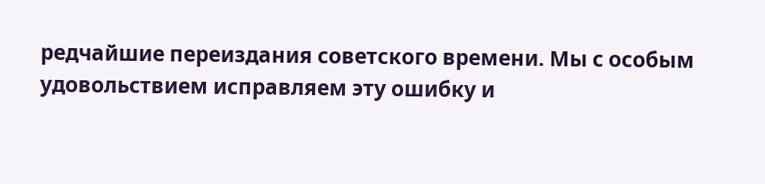редчайшие переиздания советского времени. Мы с особым удовольствием исправляем эту ошибку и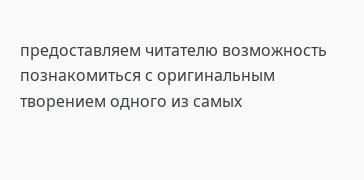предоставляем читателю возможность познакомиться с оригинальным творением одного из самых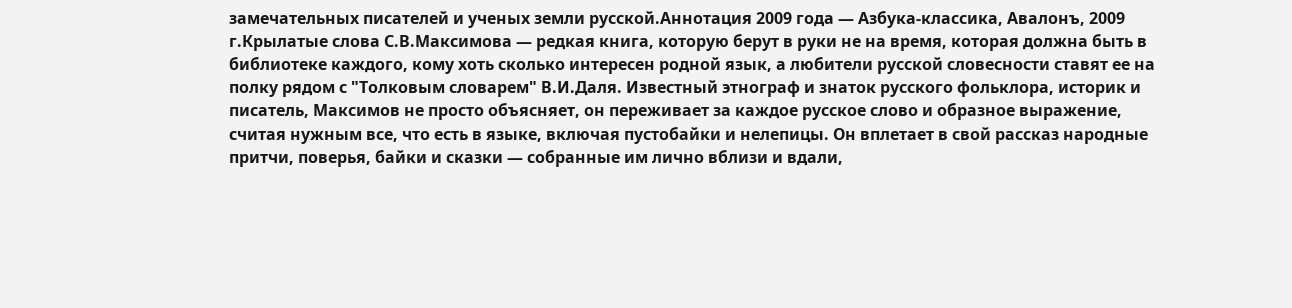замечательных писателей и ученых земли русской.Аннотация 2009 года — Азбука-классика, Авалонъ, 2009 г.Крылатые слова С.В.Максимова — редкая книга, которую берут в руки не на время, которая должна быть в библиотеке каждого, кому хоть сколько интересен родной язык, а любители русской словесности ставят ее на полку рядом с "Толковым словарем" В.И.Даля. Известный этнограф и знаток русского фольклора, историк и писатель, Максимов не просто объясняет, он переживает за каждое русское слово и образное выражение, считая нужным все, что есть в языке, включая пустобайки и нелепицы. Он вплетает в свой рассказ народные притчи, поверья, байки и сказки — собранные им лично вблизи и вдали,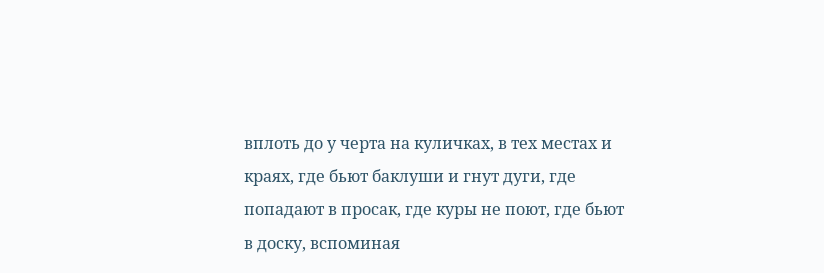вплоть до у черта на куличках, в тех местах и краях, где бьют баклуши и гнут дуги, где попадают в просак, где куры не поют, где бьют в доску, вспоминая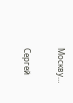Москву…

Сергей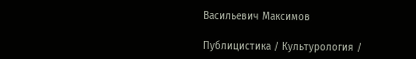Васильевич Максимов

Публицистика / Культурология /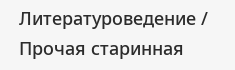Литературоведение / Прочая старинная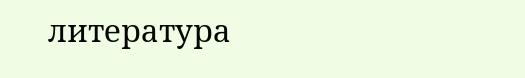литература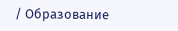/ Образование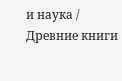и наука / Древние книги